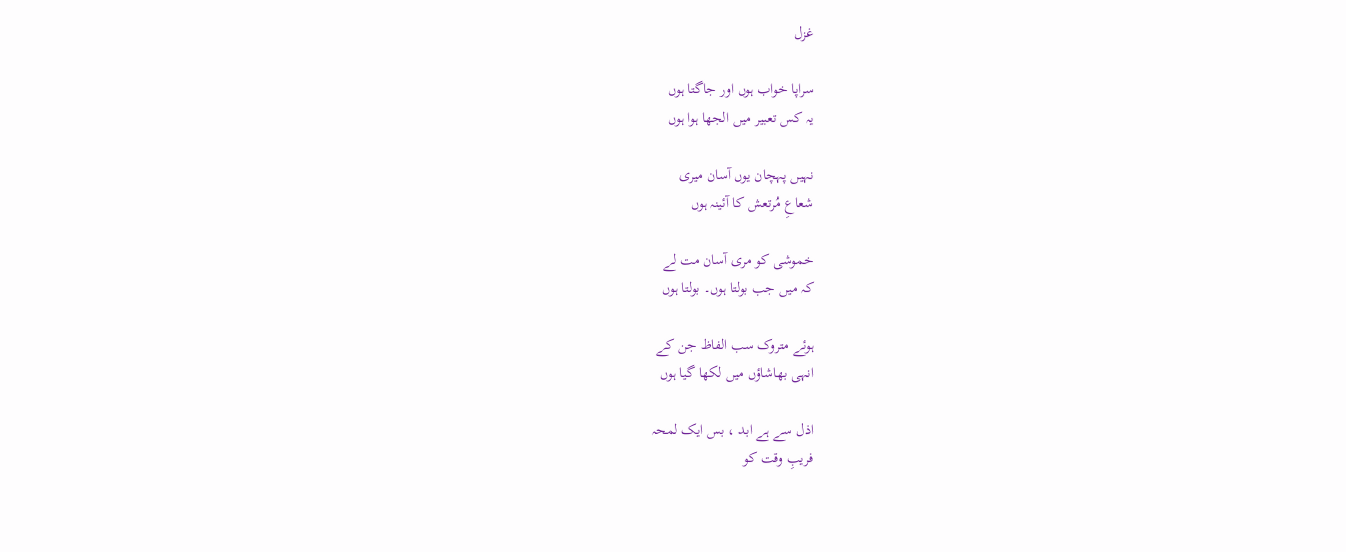غزل

سراپا خواب ہوں اور جاگتا ہوں
یہ کس تعبیر میں الجھا ہوا ہوں

نہیں پہچان یوں آسان میری
شعاعِ مُرتعش کا آئینہ ہوں

خموشی کو مری آسان مت لے
کہ میں جب بولتا ہوں۔ بولتا ہوں

ہوئے متروک سب الفاظ جن کے
انہی بھاشاؤں میں لکھا گیا ہوں

اذل سے ہے ابد ، بس ایک لمحہ
فریبِ وقت کو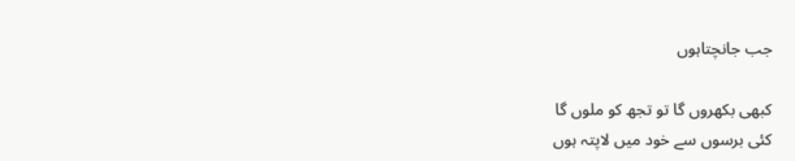جب جانچتاہوں

کبھی بکھروں گا تو تجھ کو ملوں گا
کئی برسوں سے خود میں لاپتہ ہوں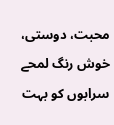محبت، دوستی، خوش رنگ لمحے
سرابوں کو بہت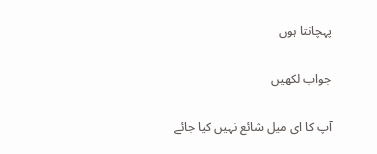پہچانتا ہوں

جواب لکھیں

آپ کا ای میل شائع نہیں کیا جائے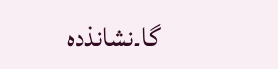گا۔نشانذدہ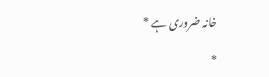خانہ ضروری ہے *

*